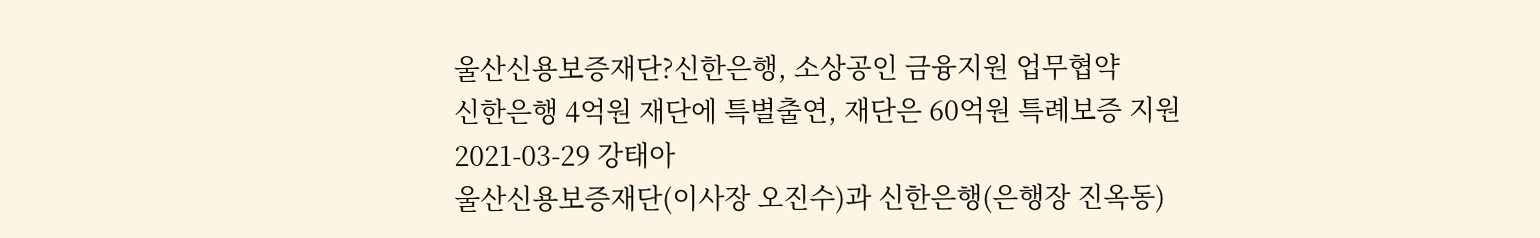울산신용보증재단?신한은행, 소상공인 금융지원 업무협약
신한은행 4억원 재단에 특별출연, 재단은 60억원 특례보증 지원
2021-03-29 강태아
울산신용보증재단(이사장 오진수)과 신한은행(은행장 진옥동)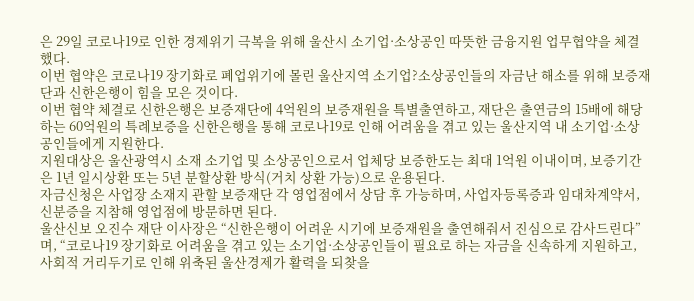은 29일 코로나19로 인한 경제위기 극복을 위해 울산시 소기업·소상공인 따뜻한 금융지원 업무협약을 체결했다.
이번 협약은 코로나19 장기화로 폐업위기에 몰린 울산지역 소기업?소상공인들의 자금난 해소를 위해 보증재단과 신한은행이 힘을 모은 것이다.
이번 협약 체결로 신한은행은 보증재단에 4억원의 보증재원을 특별출연하고, 재단은 출연금의 15배에 해당하는 60억원의 특례보증을 신한은행을 통해 코로나19로 인해 어려움을 겪고 있는 울산지역 내 소기업·소상공인들에게 지원한다.
지원대상은 울산광역시 소재 소기업 및 소상공인으로서 업체당 보증한도는 최대 1억원 이내이며, 보증기간은 1년 일시상환 또는 5년 분할상환 방식(거치 상환 가능)으로 운용된다.
자금신청은 사업장 소재지 관할 보증재단 각 영업점에서 상담 후 가능하며, 사업자등록증과 임대차계약서, 신분증을 지참해 영업점에 방문하면 된다.
울산신보 오진수 재단 이사장은 “신한은행이 어려운 시기에 보증재원을 출연해줘서 진심으로 감사드린다”며, “코로나19 장기화로 어려움을 겪고 있는 소기업·소상공인들이 필요로 하는 자금을 신속하게 지원하고, 사회적 거리두기로 인해 위축된 울산경제가 활력을 되찾을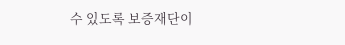수 있도록 보증재단이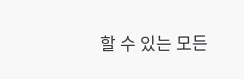할 수 있는 모든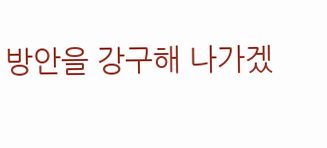방안을 강구해 나가겠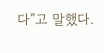다”고 말했다.